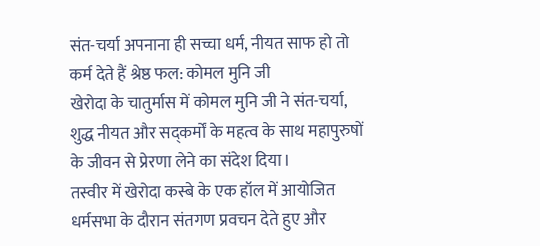संत-चर्या अपनाना ही सच्चा धर्म, नीयत साफ हो तो कर्म देते हैं श्रेष्ठ फल: कोमल मुनि जी
खेरोदा के चातुर्मास में कोमल मुनि जी ने संत-चर्या, शुद्ध नीयत और सद्कर्मों के महत्व के साथ महापुरुषों के जीवन से प्रेरणा लेने का संदेश दिया।
तस्वीर में खेरोदा कस्बे के एक हॉल में आयोजित धर्मसभा के दौरान संतगण प्रवचन देते हुए और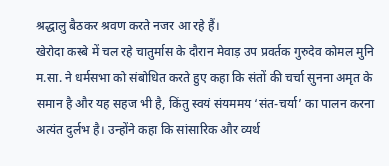श्रद्धालु बैठकर श्रवण करते नजर आ रहे हैं।
खेरोदा कस्बे में चल रहे चातुर्मास के दौरान मेवाड़ उप प्रवर्तक गुरुदेव कोमल मुनि म.सा. ने धर्मसभा को संबोधित करते हुए कहा कि संतों की चर्चा सुनना अमृत के समान है और यह सहज भी है, किंतु स्वयं संयममय ‘संत-चर्या’ का पालन करना अत्यंत दुर्लभ है। उन्होंने कहा कि सांसारिक और व्यर्थ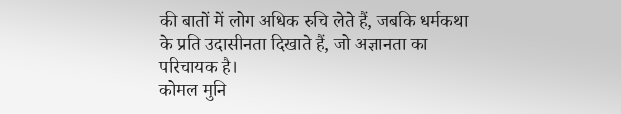की बातों में लोग अधिक रुचि लेते हैं, जबकि धर्मकथा के प्रति उदासीनता दिखाते हैं, जो अज्ञानता का परिचायक है।
कोमल मुनि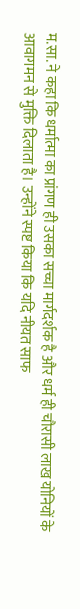म.सा. ने कहा कि धर्मात्मा का प्रांगण ही उसका सच्चा मार्गदर्शक है और धर्म ही चौरासी लाख योनियों के आवागमन से मुक्ति दिलाता है। उन्होंने स्पष्ट किया कि यदि नीयत साफ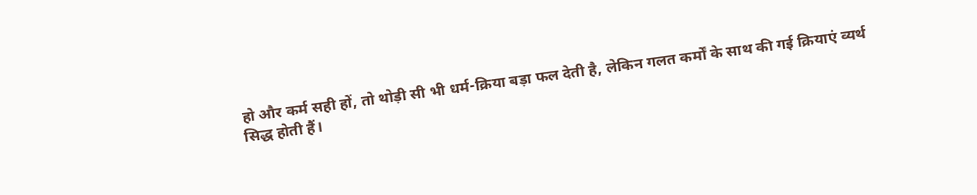हो और कर्म सही हों, तो थोड़ी सी भी धर्म-क्रिया बड़ा फल देती है, लेकिन गलत कर्मों के साथ की गई क्रियाएं व्यर्थ सिद्ध होती हैं।